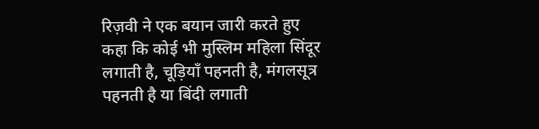रिज़वी ने एक बयान जारी करते हुए कहा कि कोई भी मुस्लिम महिला सिंदूर लगाती है, चूड़ियाँ पहनती है, मंगलसूत्र पहनती है या बिंदी लगाती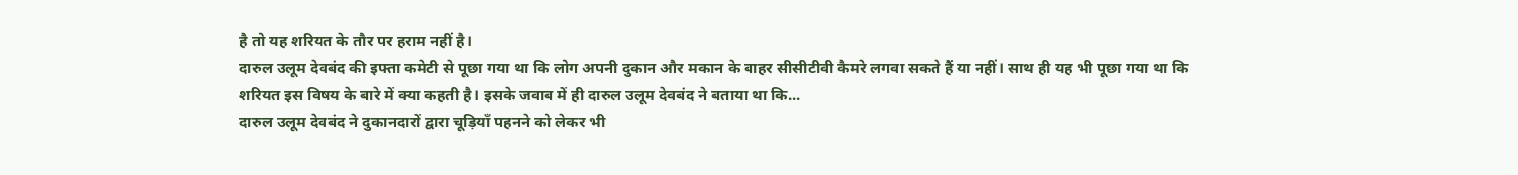है तो यह शरियत के तौर पर हराम नहीं है।
दारुल उलूम देवबंद की इफ्ता कमेटी से पूछा गया था कि लोग अपनी दुकान और मकान के बाहर सीसीटीवी कैमरे लगवा सकते हैं या नहीं। साथ ही यह भी पूछा गया था कि शरियत इस विषय के बारे में क्या कहती है। इसके जवाब में ही दारुल उलूम देवबंद ने बताया था कि...
दारुल उलूम देवबंद ने दुकानदारों द्वारा चूड़ियाँ पहनने को लेकर भी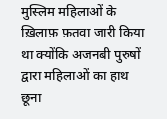मुस्लिम महिलाओं के ख़िलाफ़ फ़तवा जारी किया था क्योंकि अजनबी पुरुषों द्वारा महिलाओं का हाथ छूना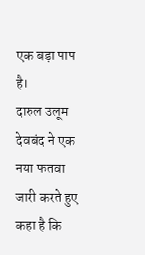एक बड़ा पाप है।
दारुल उलूम देवबंद ने एक नया फतवा जारी करते हुए कहा है कि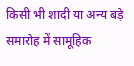किसी भी शादी या अन्य बड़े समारोह में सामूहिक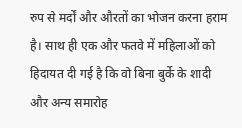रुप से मर्दों और औरतों का भोजन करना हराम है। साथ ही एक और फतवे में महिलाओं को हिदायत दी गई है कि वो बिना बुर्के के शादी और अन्य समारोह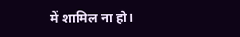में शामिल ना हो।